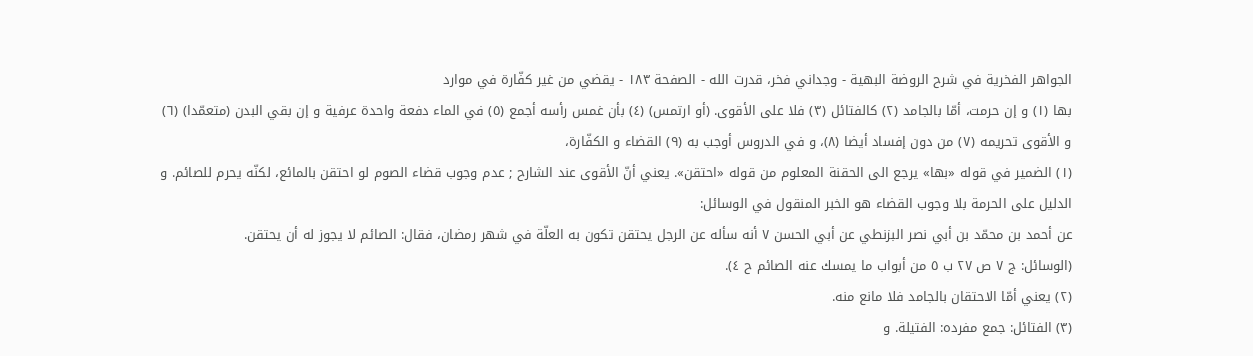الجواهر الفخرية في شرح الروضة البهية - وجداني فخر، قدرت الله - الصفحة ١٨٣ - يقضي من غير كفّارة في موارد
بها (١) و إن حرمت، أمّا بالجامد (٢) كالفتائل (٣) فلا على الأقوى. (أو ارتمس) (٤) بأن غمس رأسه أجمع (٥) في الماء دفعة واحدة عرفية و إن بقي البدن (متعمّدا) (٦) و الأقوى تحريمه (٧) من دون إفساد أيضا (٨)، و في الدروس أوجب به (٩) القضاء و الكفّارة،
(١) الضمير في قوله «بها» يرجع الى الحقنة المعلوم من قوله «احتقن». يعني أنّ الأقوى عند الشارح ; عدم وجوب قضاء الصوم لو احتقن بالمائع، لكنّه يحرم للصائم. و الدليل على الحرمة بلا وجوب القضاء هو الخبر المنقول في الوسائل:
عن أحمد بن محمّد بن أبي نصر البزنطي عن أبي الحسن ٧ أنه سأله عن الرجل يحتقن تكون به العلّة في شهر رمضان، فقال: الصائم لا يجوز له أن يحتقن.
(الوسائل: ج ٧ ص ٢٧ ب ٥ من أبواب ما يمسك عنه الصائم ح ٤).
(٢) يعني أمّا الاحتقان بالجامد فلا مانع منه.
(٣) الفتائل: جمع مفرده: الفتيلة. و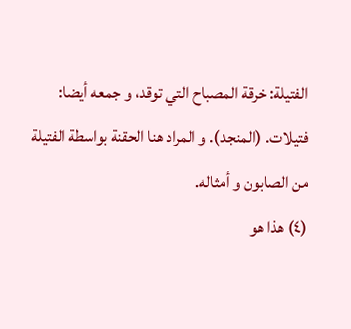الفتيلة: خرقة المصباح التي توقد، و جمعه أيضا:
فتيلات. (المنجد). و المراد هنا الحقنة بواسطة الفتيلة من الصابون و أمثاله.
(٤) هذا هو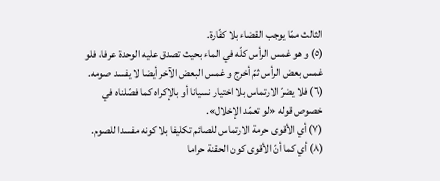الثالث ممّا يوجب القضاء بلا كفّارة.
(٥) و هو غمس الرأس كلّه في الماء بحيث تصدق عليه الوحدة عرفا، فلو غمس بعض الرأس ثمّ أخرج و غمس البعض الآخر أيضا لا يفسد صومه.
(٦) فلا يضرّ الارتماس بلا اختيار نسيانا أو بالإكراه كما فصّلناه في خصوص قوله «لو تعمّد الإخلال».
(٧) أي الأقوى حرمة الارتماس للصائم تكليفا بلا كونه مفسدا للصوم.
(٨) أي كما أنّ الأقوى كون الحقنة حراما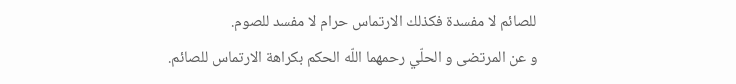للصائم لا مفسدة فكذلك الارتماس حرام لا مفسد للصوم.
و عن المرتضى و الحلّي رحمهما اللّه الحكم بكراهة الارتماس للصائم.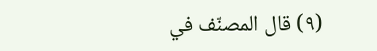(٩) قال المصنّف في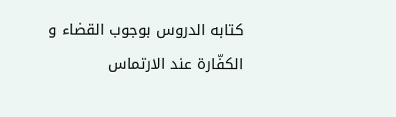كتابه الدروس بوجوب القضاء و الكفّارة عند الارتماس